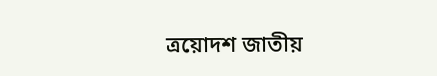ত্রয়োদশ জাতীয়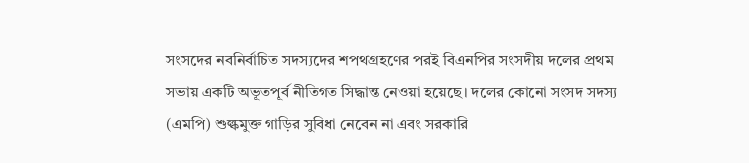সংসদের নবনির্বাচিত সদস্যদের শপথগ্রহণের পরই বিএনপির সংসদীয় দলের প্রথম সভায় একটি অভূতপূর্ব নীতিগত সিদ্ধান্ত নেওয়া হয়েছে। দলের কোনো সংসদ সদস্য (এমপি) শুল্কমুক্ত গাড়ির সুবিধা নেবেন না এবং সরকারি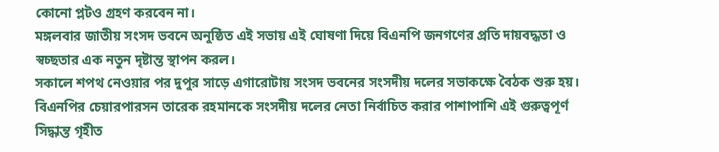কোনো প্লটও গ্রহণ করবেন না।
মঙ্গলবার জাতীয় সংসদ ভবনে অনুষ্ঠিত এই সভায় এই ঘোষণা দিয়ে বিএনপি জনগণের প্রতি দায়বদ্ধতা ও স্বচ্ছতার এক নতুন দৃষ্টান্ত স্থাপন করল।
সকালে শপথ নেওয়ার পর দুপুর সাড়ে এগারোটায় সংসদ ভবনের সংসদীয় দলের সভাকক্ষে বৈঠক শুরু হয়। বিএনপির চেয়ারপারসন তারেক রহমানকে সংসদীয় দলের নেতা নির্বাচিত করার পাশাপাশি এই গুরুত্বপূর্ণ সিদ্ধান্ত গৃহীত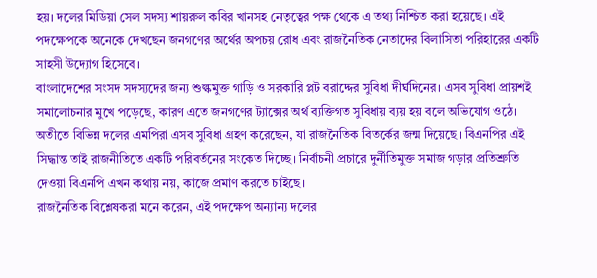হয়। দলের মিডিয়া সেল সদস্য শায়রুল কবির খানসহ নেতৃত্বের পক্ষ থেকে এ তথ্য নিশ্চিত করা হয়েছে। এই পদক্ষেপকে অনেকে দেখছেন জনগণের অর্থের অপচয় রোধ এবং রাজনৈতিক নেতাদের বিলাসিতা পরিহারের একটি সাহসী উদ্যোগ হিসেবে।
বাংলাদেশের সংসদ সদস্যদের জন্য শুল্কমুক্ত গাড়ি ও সরকারি প্লট বরাদ্দের সুবিধা দীর্ঘদিনের। এসব সুবিধা প্রায়শই সমালোচনার মুখে পড়েছে, কারণ এতে জনগণের ট্যাক্সের অর্থ ব্যক্তিগত সুবিধায় ব্যয় হয় বলে অভিযোগ ওঠে। অতীতে বিভিন্ন দলের এমপিরা এসব সুবিধা গ্রহণ করেছেন, যা রাজনৈতিক বিতর্কের জন্ম দিয়েছে। বিএনপির এই সিদ্ধান্ত তাই রাজনীতিতে একটি পরিবর্তনের সংকেত দিচ্ছে। নির্বাচনী প্রচারে দুর্নীতিমুক্ত সমাজ গড়ার প্রতিশ্রুতি দেওয়া বিএনপি এখন কথায় নয়, কাজে প্রমাণ করতে চাইছে।
রাজনৈতিক বিশ্লেষকরা মনে করেন, এই পদক্ষেপ অন্যান্য দলের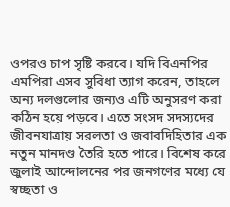ওপরও চাপ সৃষ্টি করবে। যদি বিএনপির এমপিরা এসব সুবিধা ত্যাগ করেন, তাহলে অন্য দলগুলোর জন্যও এটি অনুসরণ করা কঠিন হয়ে পড়বে। এতে সংসদ সদস্যদের জীবনযাত্রায় সরলতা ও জবাবদিহিতার এক নতুন মানদণ্ড তৈরি হতে পারে। বিশেষ করে জুলাই আন্দোলনের পর জনগণের মধ্যে যে স্বচ্ছতা ও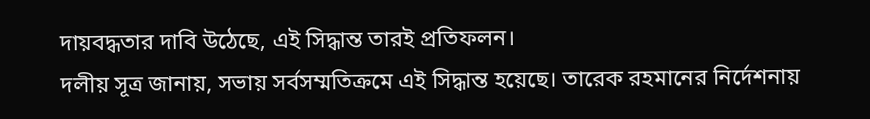দায়বদ্ধতার দাবি উঠেছে, এই সিদ্ধান্ত তারই প্রতিফলন।
দলীয় সূত্র জানায়, সভায় সর্বসম্মতিক্রমে এই সিদ্ধান্ত হয়েছে। তারেক রহমানের নির্দেশনায়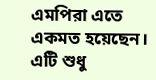এমপিরা এতে একমত হয়েছেন। এটি শুধু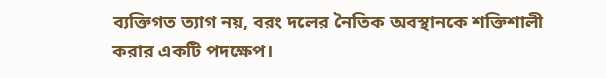ব্যক্তিগত ত্যাগ নয়, বরং দলের নৈতিক অবস্থানকে শক্তিশালী করার একটি পদক্ষেপ।